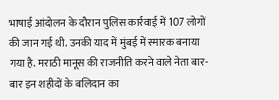भाषाई आंदोलन के दौरान पुलिस कार्रवाई में 107 लोगों की जान गई थी. उनकी याद में मुंबई में स्मारक बनाया गया है. मराठी मानूस की राजनीति करने वाले नेता बार-बार इन शहीदों के बलिदान का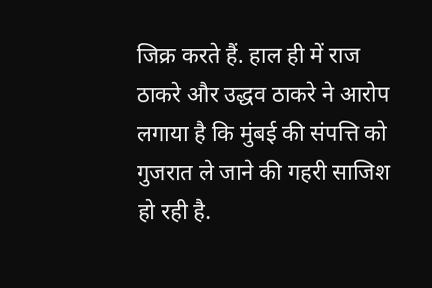जिक्र करते हैं. हाल ही में राज ठाकरे और उद्धव ठाकरे ने आरोप लगाया है कि मुंबई की संपत्ति को गुजरात ले जाने की गहरी साजिश हो रही है.